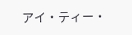アイ・ティー・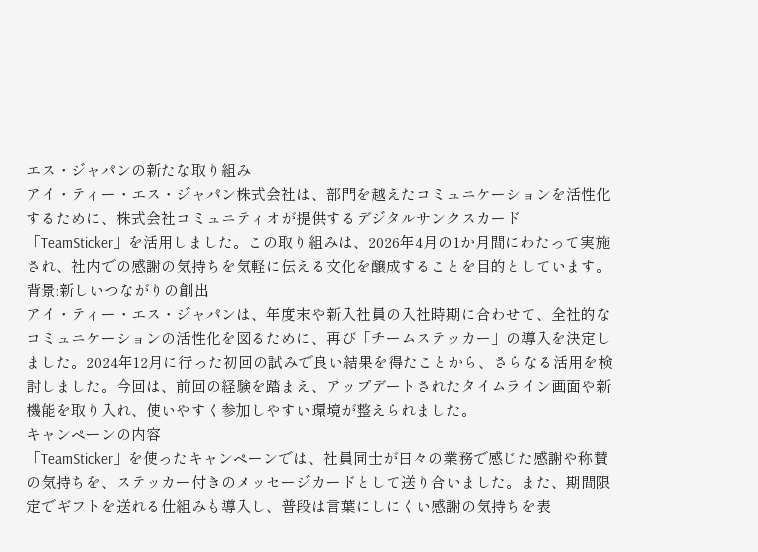エス・ジャパンの新たな取り組み
アイ・ティー・エス・ジャパン株式会社は、部門を越えたコミュニケーションを活性化するために、株式会社コミュニティオが提供するデジタルサンクスカード「TeamSticker」を活用しました。この取り組みは、2026年4月の1か月間にわたって実施され、社内での感謝の気持ちを気軽に伝える文化を醸成することを目的としています。
背景:新しいつながりの創出
アイ・ティー・エス・ジャパンは、年度末や新入社員の入社時期に合わせて、全社的なコミュニケーションの活性化を図るために、再び「チームステッカー」の導入を決定しました。2024年12月に行った初回の試みで良い結果を得たことから、さらなる活用を検討しました。今回は、前回の経験を踏まえ、アップデートされたタイムライン画面や新機能を取り入れ、使いやすく参加しやすい環境が整えられました。
キャンペーンの内容
「TeamSticker」を使ったキャンペーンでは、社員同士が日々の業務で感じた感謝や称賛の気持ちを、ステッカー付きのメッセージカードとして送り合いました。また、期間限定でギフトを送れる仕組みも導入し、普段は言葉にしにくい感謝の気持ちを表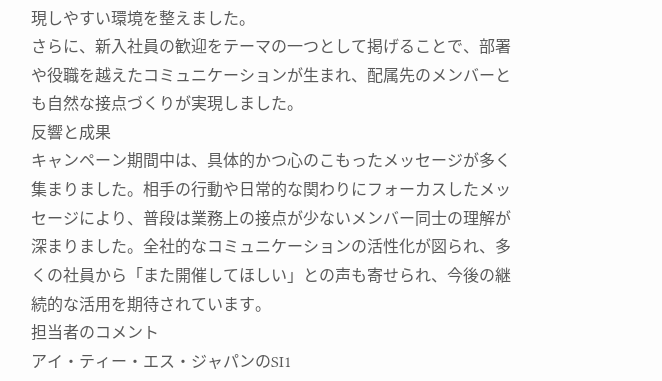現しやすい環境を整えました。
さらに、新入社員の歓迎をテーマの一つとして掲げることで、部署や役職を越えたコミュニケーションが生まれ、配属先のメンバーとも自然な接点づくりが実現しました。
反響と成果
キャンペーン期間中は、具体的かつ心のこもったメッセージが多く集まりました。相手の行動や日常的な関わりにフォーカスしたメッセージにより、普段は業務上の接点が少ないメンバー同士の理解が深まりました。全社的なコミュニケーションの活性化が図られ、多くの社員から「また開催してほしい」との声も寄せられ、今後の継続的な活用を期待されています。
担当者のコメント
アイ・ティー・エス・ジャパンのSI1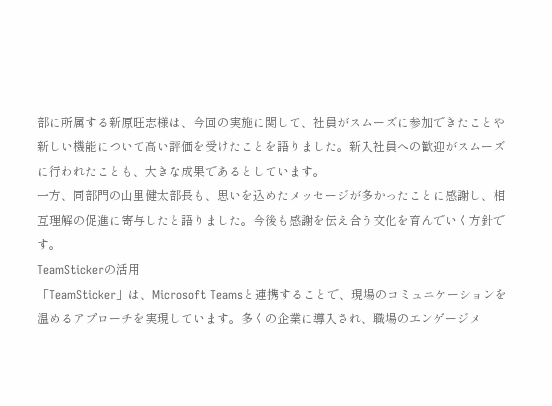部に所属する新原旺志様は、今回の実施に関して、社員がスムーズに参加できたことや新しい機能について高い評価を受けたことを語りました。新入社員への歓迎がスムーズに行われたことも、大きな成果であるとしています。
一方、同部門の山里健太部長も、思いを込めたメッセージが多かったことに感謝し、相互理解の促進に寄与したと語りました。今後も感謝を伝え合う文化を育んでいく方針です。
TeamStickerの活用
「TeamSticker」は、Microsoft Teamsと連携することで、現場のコミュニケーションを温めるアプローチを実現しています。多くの企業に導入され、職場のエンゲージメ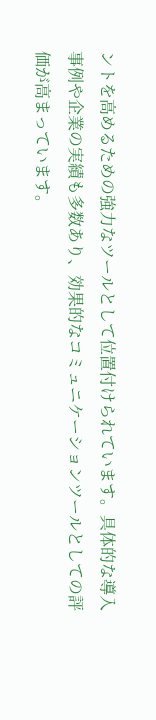ントを高めるための強力なツールとして位置付けられています。具体的な導入事例や企業の実績も多数あり、効果的なコミュニケーションツールとしての評価が高まっています。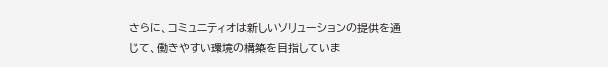さらに、コミュニティオは新しいソリューションの提供を通じて、働きやすい環境の構築を目指していま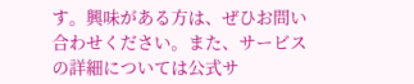す。興味がある方は、ぜひお問い合わせください。また、サービスの詳細については公式サ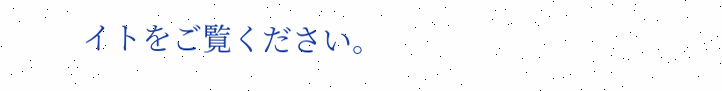イトをご覧ください。